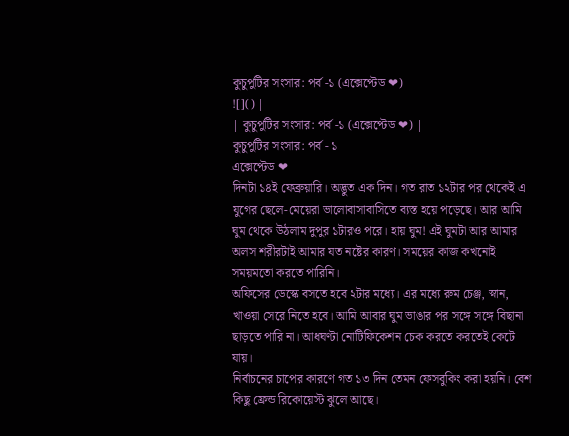কুচুপুটির সংসার: পর্ব -১ (এক্সেপ্টেড ❤)
![]() |
| কুচুপুটির সংসার: পর্ব -১ (এক্সেপ্টেড ❤) |
কুচুপুটির সংসার: পর্ব - ১
এক্সেপ্টেড ❤
দিনটা ১৪ই ফেব্রুয়ারি। অদ্ভুত এক দিন। গত রাত ১২টার পর থেকেই এ যুগের ছেলে-মেয়েরা ভালোবাসাবাসিতে ব্যস্ত হয়ে পড়েছে। আর আমি ঘুম থেকে উঠলাম দুপুর ১টারও পরে। হায় ঘুম! এই ঘুমটা আর আমার অলস শরীরটাই আমার যত নষ্টের কারণ। সময়ের কাজ কখনোই সময়মতো করতে পারিনি।
অফিসের ডেস্কে বসতে হবে ২টার মধ্যে। এর মধ্যে রুম চেঞ্জ, স্নান, খাওয়া সেরে নিতে হবে। আমি আবার ঘুম ভাঙার পর সঙ্গে সঙ্গে বিছানা ছাড়তে পারি না। আধঘণ্টা নোটিফিকেশন চেক করতে করতেই কেটে যায়।
নির্বাচনের চাপের কারণে গত ১৩ দিন তেমন ফেসবুকিং করা হয়নি। বেশ কিছু ফ্রেন্ড রিকোয়েস্ট ঝুলে আছে।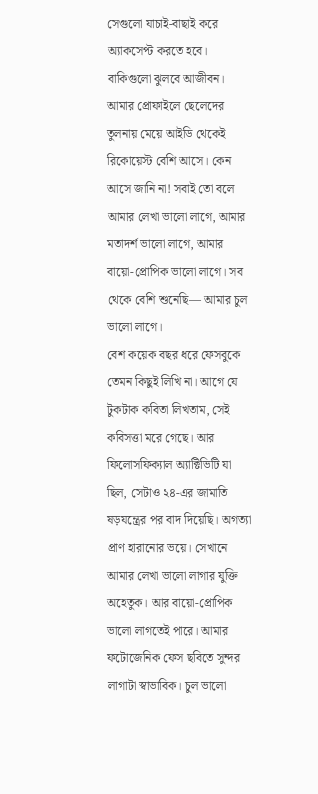সেগুলো যাচাই-বাছাই করে অ্যাকসেপ্ট করতে হবে। বাকিগুলো ঝুলবে আজীবন। আমার প্রোফাইলে ছেলেদের তুলনায় মেয়ে আইডি থেকেই রিকোয়েস্ট বেশি আসে। কেন আসে জানি না! সবাই তো বলে আমার লেখা ভালো লাগে, আমার মতাদর্শ ভালো লাগে, আমার বায়ো-প্রোপিক ভালো লাগে। সব থেকে বেশি শুনেছি— আমার চুল ভালো লাগে।
বেশ কয়েক বছর ধরে ফেসবুকে তেমন কিছুই লিখি না। আগে যে টুকটাক কবিতা লিখতাম, সেই কবিসত্তা মরে গেছে। আর ফিলোসফিক্যাল অ্যাক্টিভিটি যা ছিল, সেটাও ২৪-এর জামাতি ষড়যন্ত্রের পর বাদ দিয়েছি। অগত্যা প্রাণ হারানোর ভয়ে। সেখানে আমার লেখা ভালো লাগার যুক্তি অহেতুক। আর বায়ো-প্রোপিক ভালো লাগতেই পারে। আমার ফটোজেনিক ফেস ছবিতে সুন্দর লাগাটা স্বাভাবিক। চুল ভালো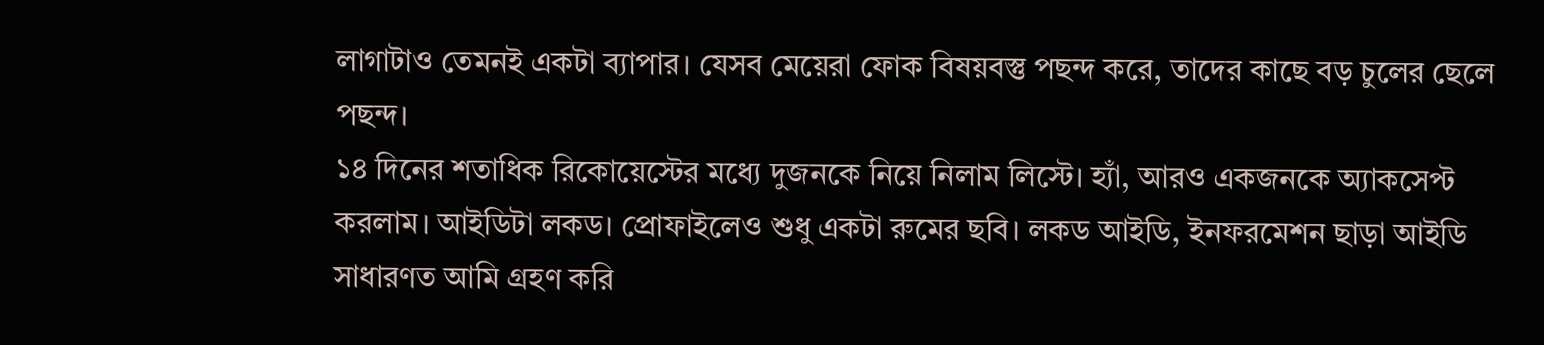লাগাটাও তেমনই একটা ব্যাপার। যেসব মেয়েরা ফোক বিষয়বস্তু পছন্দ করে, তাদের কাছে বড় চুলের ছেলে পছন্দ।
১৪ দিনের শতাধিক রিকোয়েস্টের মধ্যে দুজনকে নিয়ে নিলাম লিস্টে। হ্যাঁ, আরও একজনকে অ্যাকসেপ্ট করলাম। আইডিটা লকড। প্রোফাইলেও শুধু একটা রুমের ছবি। লকড আইডি, ইনফরমেশন ছাড়া আইডি সাধারণত আমি গ্রহণ করি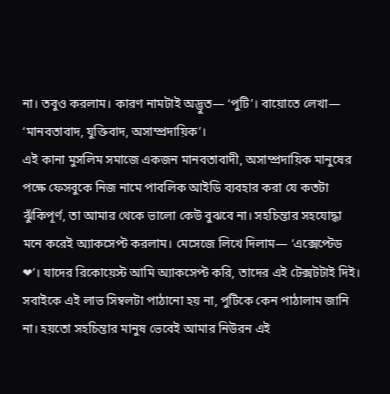না। তবুও করলাম। কারণ নামটাই অদ্ভুত— ‘পুটি’। বায়োতে লেখা— ‘মানবতাবাদ, যুক্তিবাদ, অসাম্প্রদায়িক’।
এই কানা মুসলিম সমাজে একজন মানবতাবাদী, অসাম্প্রদায়িক মানুষের পক্ষে ফেসবুকে নিজ নামে পাবলিক আইডি ব্যবহার করা যে কতটা ঝুঁকিপূর্ণ, তা আমার থেকে ভালো কেউ বুঝবে না। সহচিন্তার সহযোদ্ধা মনে করেই অ্যাকসেপ্ট করলাম। মেসেজে লিখে দিলাম— ‘এক্সেপ্টেড ❤’। যাদের রিকোয়েস্ট আমি অ্যাকসেপ্ট করি, তাদের এই টেক্সটটাই দিই। সবাইকে এই লাভ সিম্বলটা পাঠানো হয় না, পুটিকে কেন পাঠালাম জানি না। হয়তো সহচিন্তার মানুষ ভেবেই আমার নিউরন এই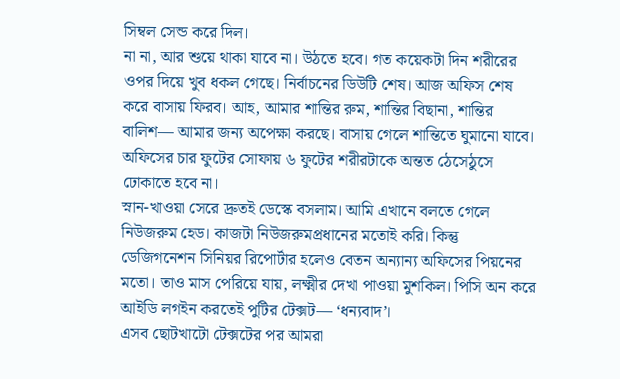সিম্বল সেন্ড করে দিল।
না না, আর শুয়ে থাকা যাবে না। উঠতে হবে। গত কয়েকটা দিন শরীরের ওপর দিয়ে খুব ধকল গেছে। নির্বাচনের ডিউটি শেষ। আজ অফিস শেষ করে বাসায় ফিরব। আহ, আমার শান্তির রুম, শান্তির বিছানা, শান্তির বালিশ— আমার জন্য অপেক্ষা করছে। বাসায় গেলে শান্তিতে ঘুমানো যাবে। অফিসের চার ফুটের সোফায় ৬ ফুটের শরীরটাকে অন্তত ঠেসেঠুসে ঢোকাতে হবে না।
স্নান-খাওয়া সেরে দ্রুতই ডেস্কে বসলাম। আমি এখানে বলতে গেলে নিউজরুম হেড। কাজটা নিউজরুমপ্রধানের মতোই করি। কিন্তু ডেজিগনেশন সিনিয়র রিপোর্টার হলেও বেতন অন্যান্য অফিসের পিয়নের মতো। তাও মাস পেরিয়ে যায়, লক্ষ্মীর দেখা পাওয়া মুশকিল। পিসি অন করে আইডি লগইন করতেই পুটির টেক্সট— ‘ধন্যবাদ’।
এসব ছোটখাটো টেক্সটের পর আমরা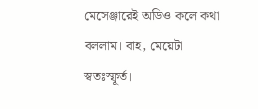মেসেঞ্জারেই অডিও কলে কথা বললাম। বাহ, মেয়েটা স্বতঃস্ফূর্ত।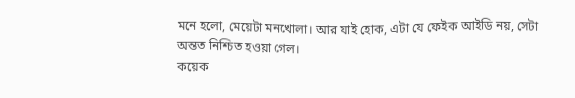মনে হলো, মেয়েটা মনখোলা। আর যাই হোক, এটা যে ফেইক আইডি নয়, সেটা অন্তত নিশ্চিত হওয়া গেল।
কয়েক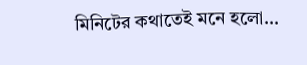মিনিটের কথাতেই মনে হলো…